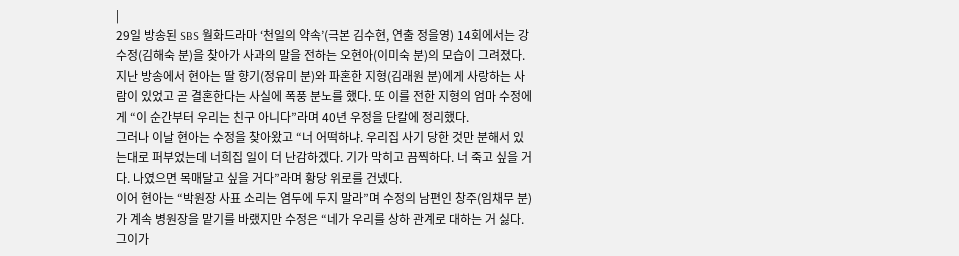|
29일 방송된 SBS 월화드라마 ‘천일의 약속’(극본 김수현, 연출 정을영) 14회에서는 강수정(김해숙 분)을 찾아가 사과의 말을 전하는 오현아(이미숙 분)의 모습이 그려졌다.
지난 방송에서 현아는 딸 향기(정유미 분)와 파혼한 지형(김래원 분)에게 사랑하는 사람이 있었고 곧 결혼한다는 사실에 폭풍 분노를 했다. 또 이를 전한 지형의 엄마 수정에게 “이 순간부터 우리는 친구 아니다”라며 40년 우정을 단칼에 정리했다.
그러나 이날 현아는 수정을 찾아왔고 “너 어떡하냐. 우리집 사기 당한 것만 분해서 있는대로 퍼부었는데 너희집 일이 더 난감하겠다. 기가 막히고 끔찍하다. 너 죽고 싶을 거다. 나였으면 목매달고 싶을 거다”라며 황당 위로를 건넸다.
이어 현아는 “박원장 사표 소리는 염두에 두지 말라”며 수정의 남편인 창주(임채무 분)가 계속 병원장을 맡기를 바랬지만 수정은 “네가 우리를 상하 관계로 대하는 거 싫다. 그이가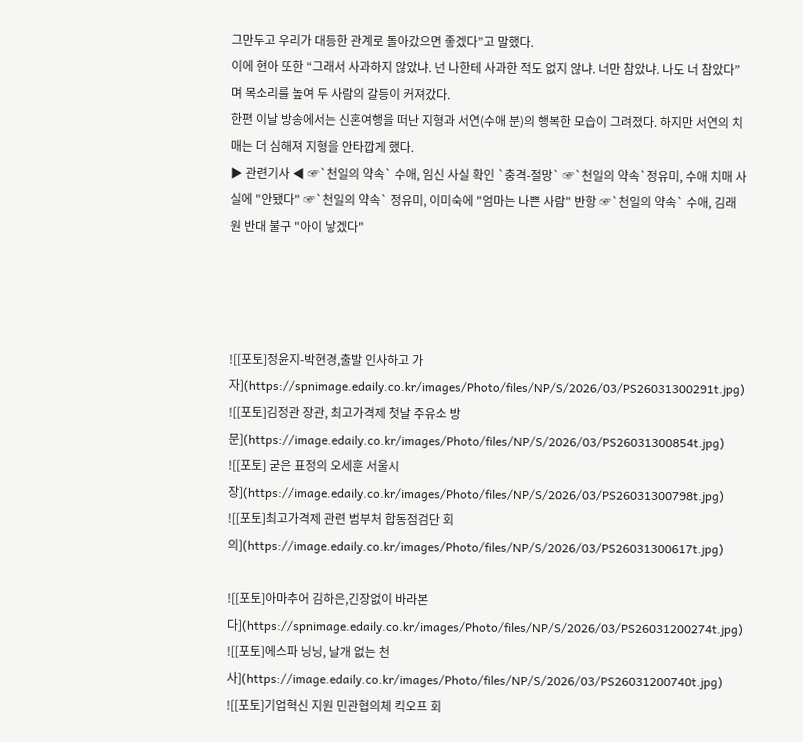그만두고 우리가 대등한 관계로 돌아갔으면 좋겠다”고 말했다.
이에 현아 또한 “그래서 사과하지 않았냐. 넌 나한테 사과한 적도 없지 않냐. 너만 참았냐. 나도 너 참았다”며 목소리를 높여 두 사람의 갈등이 커져갔다.
한편 이날 방송에서는 신혼여행을 떠난 지형과 서연(수애 분)의 행복한 모습이 그려졌다. 하지만 서연의 치매는 더 심해져 지형을 안타깝게 했다.
▶ 관련기사 ◀ ☞`천일의 약속` 수애, 임신 사실 확인 `충격-절망` ☞`천일의 약속`정유미, 수애 치매 사실에 "안됐다" ☞`천일의 약속` 정유미, 이미숙에 "엄마는 나쁜 사람" 반항 ☞`천일의 약속` 수애, 김래원 반대 불구 "아이 낳겠다"




![[포토]정윤지-박현경,출발 인사하고 가자](https://spnimage.edaily.co.kr/images/Photo/files/NP/S/2026/03/PS26031300291t.jpg)
![[포토]김정관 장관, 최고가격제 첫날 주유소 방문](https://image.edaily.co.kr/images/Photo/files/NP/S/2026/03/PS26031300854t.jpg)
![[포토] 굳은 표정의 오세훈 서울시장](https://image.edaily.co.kr/images/Photo/files/NP/S/2026/03/PS26031300798t.jpg)
![[포토]최고가격제 관련 범부처 합동점검단 회의](https://image.edaily.co.kr/images/Photo/files/NP/S/2026/03/PS26031300617t.jpg)

![[포토]아마추어 김하은,긴장없이 바라본다](https://spnimage.edaily.co.kr/images/Photo/files/NP/S/2026/03/PS26031200274t.jpg)
![[포토]에스파 닝닝, 날개 없는 천사](https://image.edaily.co.kr/images/Photo/files/NP/S/2026/03/PS26031200740t.jpg)
![[포토]기업혁신 지원 민관협의체 킥오프 회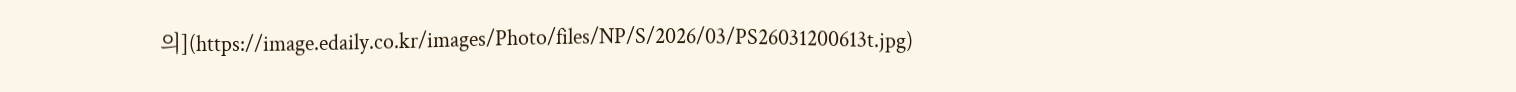의](https://image.edaily.co.kr/images/Photo/files/NP/S/2026/03/PS26031200613t.jpg)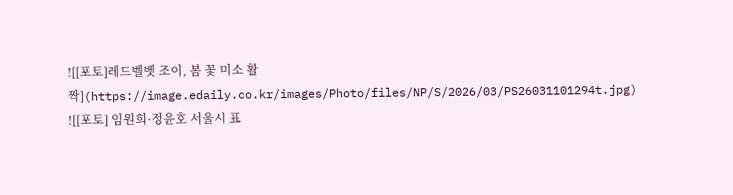![[포토]레드벨벳 조이, 봄 꽃 미소 활짝](https://image.edaily.co.kr/images/Photo/files/NP/S/2026/03/PS26031101294t.jpg)
![[포토] 임원희·정윤호 서울시 표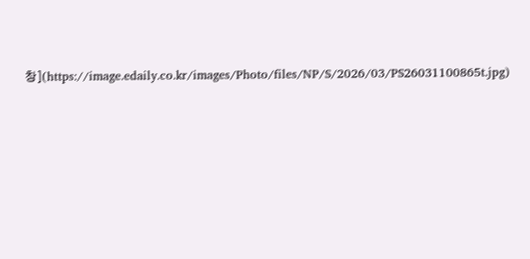창](https://image.edaily.co.kr/images/Photo/files/NP/S/2026/03/PS26031100865t.jpg)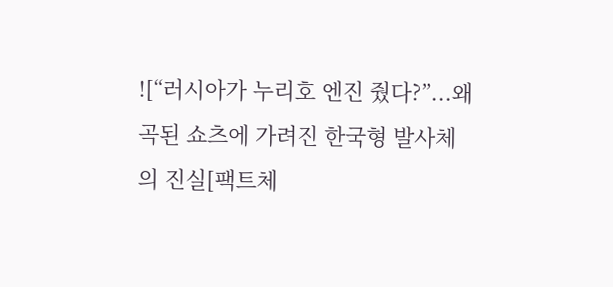![“러시아가 누리호 엔진 줬다?”...왜곡된 쇼츠에 가려진 한국형 발사체의 진실[팩트체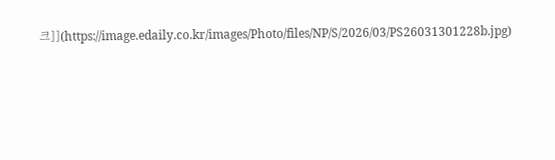크]](https://image.edaily.co.kr/images/Photo/files/NP/S/2026/03/PS26031301228b.jpg)